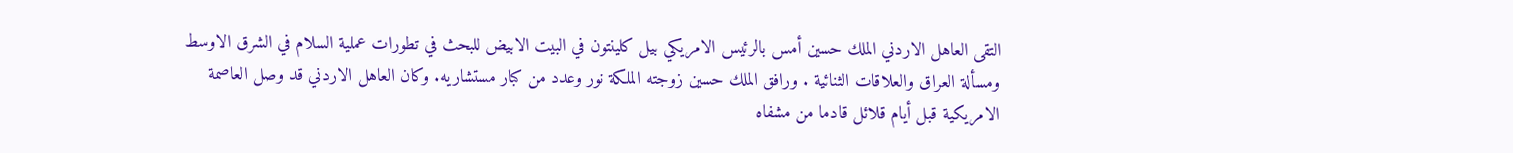التقى العاهل الاردني الملك حسين أمس بالرئيس الامريكي بيل كلينتون في البيت الابيض للبحث في تطورات عملية السلام في الشرق الاوسط ومسألة العراق والعلاقات الثنائية . ورافق الملك حسين زوجته الملكة نور وعدد من كبار مستشاريه. وكان العاهل الاردني قد وصل العاصمة الامريكية قبل أيام قلائل قادما من مشفاه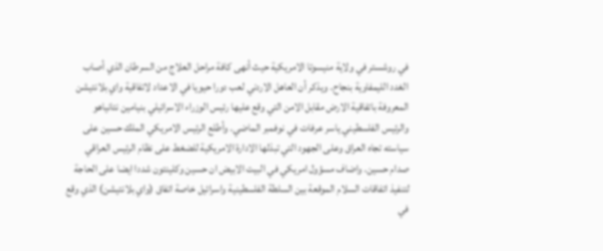في روشستر في ولاية منيسوتا الامريكية حيث أنهى كافة مراحل العلاج من السرطان الذي أصاب الغدد الليمفاوية بنجاح. ويذكر أن العاهل الاردني لعب دورا حيويا في الاعداد لاتفاقية واي بلانتيشن المعروفة باتفاقية الارض مقابل الامن التي وقع عليها رئيس الوزراء الاسرائيلي بنيامين نتانياهو والرئيس الفلسطيني ياسر عرفات في نوفمبر الماضي. وأطلع الرئيس الامريكي الملك حسين على سياسته تجاه العراق وعلى الجهود التي تبذلها الادارة الامريكية للضغط على نظام الرئيس العراقي صدام حسين. واضاف مسؤول امريكي في البيت الابيض ان حسين وكلينتون شددا ايضا على الحاجة لتنفيذ اتفاقات السلام الموقعة بين السلطة الفلسطينية واسرائيل خاصة اتفاق (واي بلانتيشن) الذي وقع في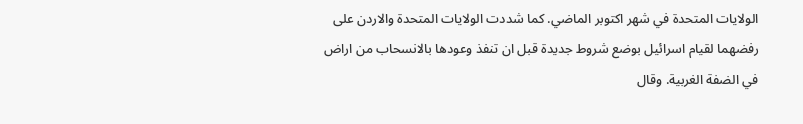الولايات المتحدة في شهر اكتوبر الماضي. كما شددت الولايات المتحدة والاردن على رفضهما لقيام اسرائيل بوضع شروط جديدة قبل ان تنفذ وعودها بالانسحاب من اراض في الضفة الغربية. وقال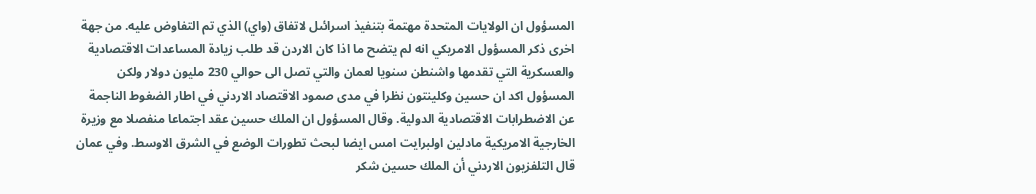المسؤول ان الولايات المتحدة مهتمة بتنفيذ اسرائىل لاتفاق (واي) الذي تم التفاوض عليه. من جهة اخرى ذكر المسؤول الامريكي انه لم يتضح ما اذا كان الاردن قد طلب زيادة المساعدات الاقتصادية والعسكرية التي تقدمها واشنطن سنويا لعمان والتي تصل الى حوالي 230 مليون دولار ولكن المسؤول اكد ان حسين وكلينتون نظرا في مدى صمود الاقتصاد الاردني في اطار الضغوط الناجمة عن الاضطرابات الاقتصادية الدولية. وقال المسؤول ان الملك حسين عقد اجتماعا منفصلا مع وزيرة الخارجية الامريكية مادلين اولبرايت امس ايضا لبحث تطورات الوضع في الشرق الاوسط. وفي عمان قال التلفزيون الاردني أن الملك حسين شكر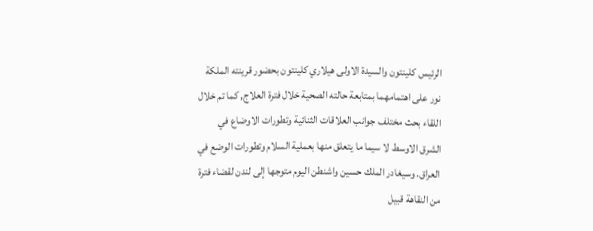الرئيس كلينتون والسيدة الاولى هيلاري كلينتون بحضور قرينته الملكة نور على اهتمامهما بمتابعة حالته الصحية خلال فترة العلاج, كما تم خلال اللقاء بحث مختلف جوانب العلاقات الثنائية وتطورات الاوضاع في الشرق الاوسط لا سيما ما يتعلق منها بعملية السلام وتطورات الوضع في العراق. وسيغادر الملك حسين واشنطن اليوم متوجها إلى لندن لقضاء فترة من النقاهة قبيل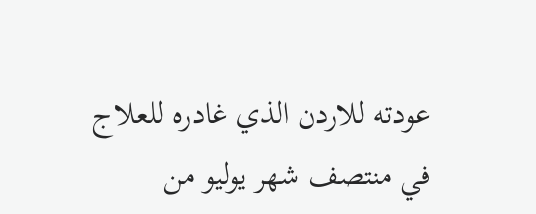عودته للاردن الذي غادره للعلاج في منتصف شهر يوليو من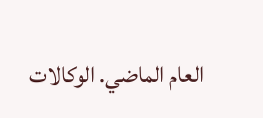العام الماضي. الوكالات